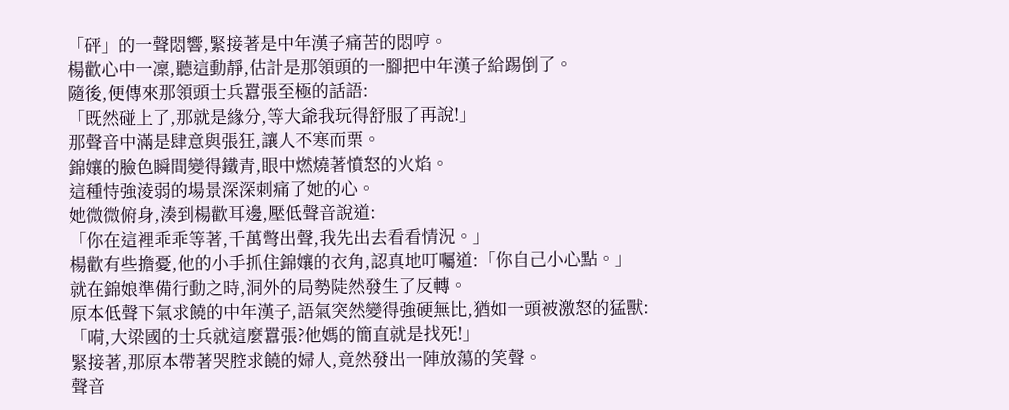「砰」的一聲悶響,緊接著是中年漢子痛苦的悶哼。
楊歡心中一凜,聽這動靜,估計是那領頭的一腳把中年漢子給踢倒了。
隨後,便傳來那領頭士兵囂張至極的話語:
「既然碰上了,那就是緣分,等大爺我玩得舒服了再說!」
那聲音中滿是肆意與張狂,讓人不寒而栗。
錦孃的臉色瞬間變得鐵青,眼中燃燒著憤怒的火焰。
這種恃強淩弱的場景深深刺痛了她的心。
她微微俯身,湊到楊歡耳邊,壓低聲音說道:
「你在這裡乖乖等著,千萬彆出聲,我先出去看看情況。」
楊歡有些擔憂,他的小手抓住錦孃的衣角,認真地叮囑道:「你自己小心點。」
就在錦娘準備行動之時,洞外的局勢陡然發生了反轉。
原本低聲下氣求饒的中年漢子,語氣突然變得強硬無比,猶如一頭被激怒的猛獸:
「嗬,大梁國的士兵就這麼囂張?他媽的簡直就是找死!」
緊接著,那原本帶著哭腔求饒的婦人,竟然發出一陣放蕩的笑聲。
聲音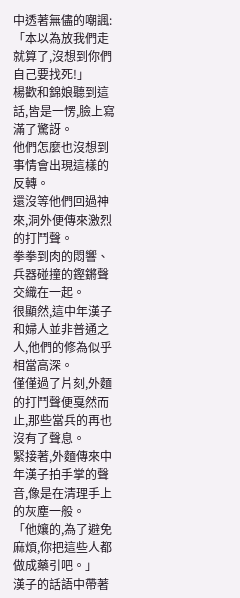中透著無儘的嘲諷:
「本以為放我們走就算了,沒想到你們自己要找死!」
楊歡和錦娘聽到這話,皆是一愣,臉上寫滿了驚訝。
他們怎麼也沒想到事情會出現這樣的反轉。
還沒等他們回過神來,洞外便傳來激烈的打鬥聲。
拳拳到肉的悶響、兵器碰撞的鏗鏘聲交織在一起。
很顯然,這中年漢子和婦人並非普通之人,他們的修為似乎相當高深。
僅僅過了片刻,外麵的打鬥聲便戛然而止,那些當兵的再也沒有了聲息。
緊接著,外麵傳來中年漢子拍手掌的聲音,像是在清理手上的灰塵一般。
「他孃的,為了避免麻煩,你把這些人都做成藥引吧。」
漢子的話語中帶著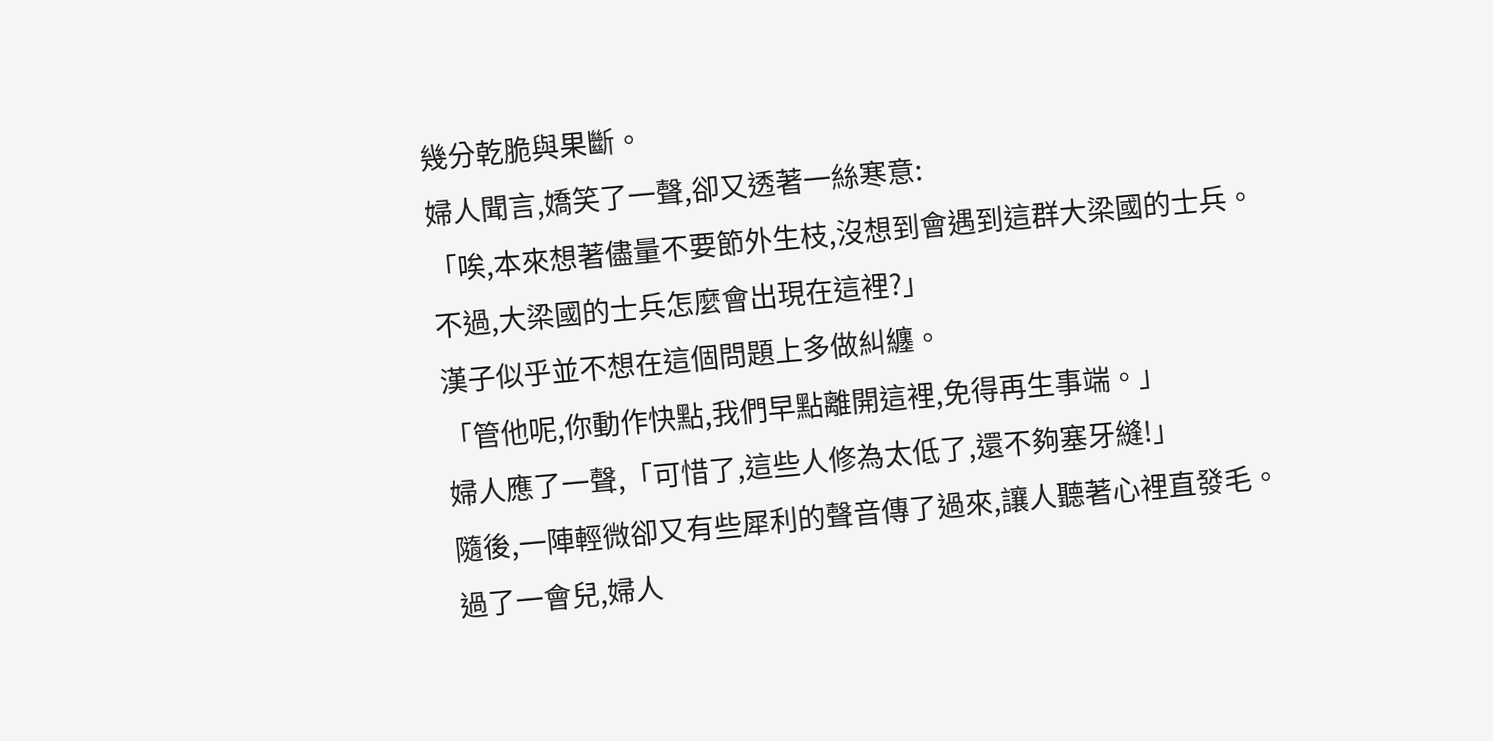幾分乾脆與果斷。
婦人聞言,嬌笑了一聲,卻又透著一絲寒意:
「唉,本來想著儘量不要節外生枝,沒想到會遇到這群大梁國的士兵。
不過,大梁國的士兵怎麼會出現在這裡?」
漢子似乎並不想在這個問題上多做糾纏。
「管他呢,你動作快點,我們早點離開這裡,免得再生事端。」
婦人應了一聲,「可惜了,這些人修為太低了,還不夠塞牙縫!」
隨後,一陣輕微卻又有些犀利的聲音傳了過來,讓人聽著心裡直發毛。
過了一會兒,婦人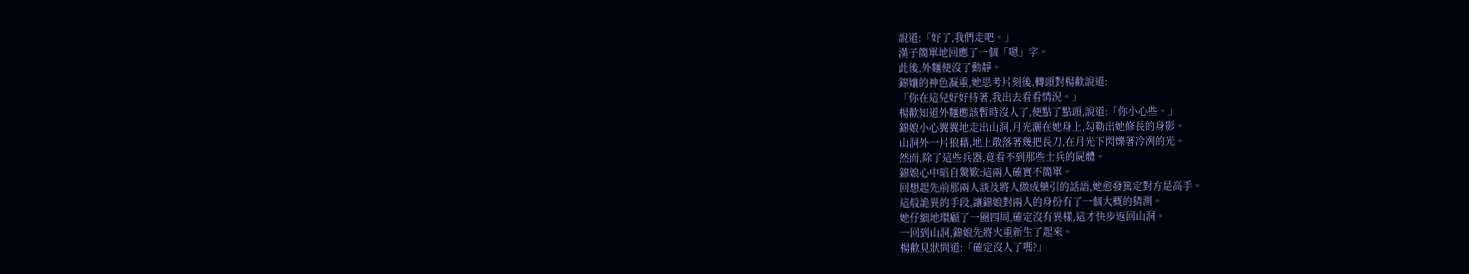說道:「好了,我們走吧。」
漢子簡單地回應了一個「嗯」字。
此後,外麵便沒了動靜。
錦孃的神色凝重,她思考片刻後,轉頭對楊歡說道:
「你在這兒好好待著,我出去看看情況。」
楊歡知道外麵應該暫時沒人了,便點了點頭,說道:「你小心些。」
錦娘小心翼翼地走出山洞,月光灑在她身上,勾勒出她修長的身影。
山洞外一片狼藉,地上散落著幾把長刀,在月光下閃爍著冷冽的光。
然而,除了這些兵器,竟看不到那些士兵的屍體。
錦娘心中暗自驚歎:這兩人確實不簡單。
回想起先前那兩人談及將人做成藥引的話語,她愈發篤定對方是高手。
這般詭異的手段,讓錦娘對兩人的身份有了一個大概的猜測。
她仔細地環顧了一圈四周,確定沒有異樣,這才快步返回山洞。
一回到山洞,錦娘先將火重新生了起來。
楊歡見狀問道:「確定沒人了嗎?」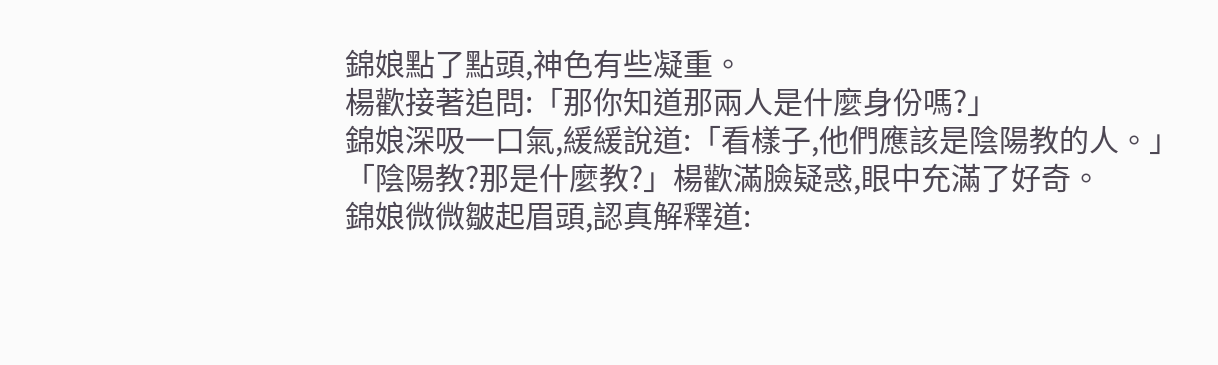錦娘點了點頭,神色有些凝重。
楊歡接著追問:「那你知道那兩人是什麼身份嗎?」
錦娘深吸一口氣,緩緩說道:「看樣子,他們應該是陰陽教的人。」
「陰陽教?那是什麼教?」楊歡滿臉疑惑,眼中充滿了好奇。
錦娘微微皺起眉頭,認真解釋道: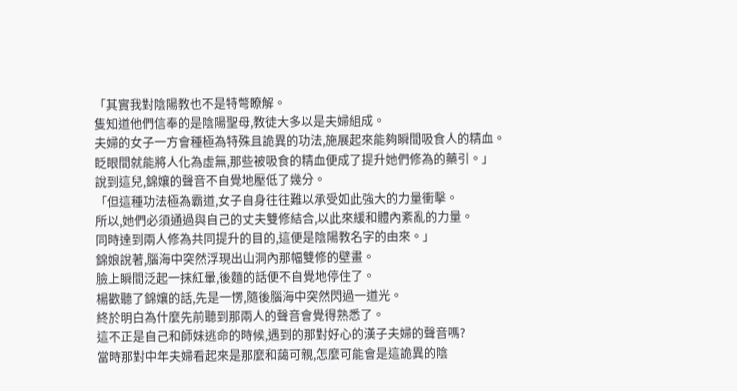「其實我對陰陽教也不是特彆瞭解。
隻知道他們信奉的是陰陽聖母,教徒大多以是夫婦組成。
夫婦的女子一方會種極為特殊且詭異的功法,施展起來能夠瞬間吸食人的精血。
眨眼間就能將人化為虛無,那些被吸食的精血便成了提升她們修為的藥引。」
說到這兒,錦孃的聲音不自覺地壓低了幾分。
「但這種功法極為霸道,女子自身往往難以承受如此強大的力量衝擊。
所以,她們必須通過與自己的丈夫雙修結合,以此來緩和體內紊亂的力量。
同時達到兩人修為共同提升的目的,這便是陰陽教名字的由來。」
錦娘說著,腦海中突然浮現出山洞內那幅雙修的壁畫。
臉上瞬間泛起一抹紅暈,後麵的話便不自覺地停住了。
楊歡聽了錦孃的話,先是一愣,隨後腦海中突然閃過一道光。
終於明白為什麼先前聽到那兩人的聲音會覺得熟悉了。
這不正是自己和師妹逃命的時候,遇到的那對好心的漢子夫婦的聲音嗎?
當時那對中年夫婦看起來是那麼和藹可親,怎麼可能會是這詭異的陰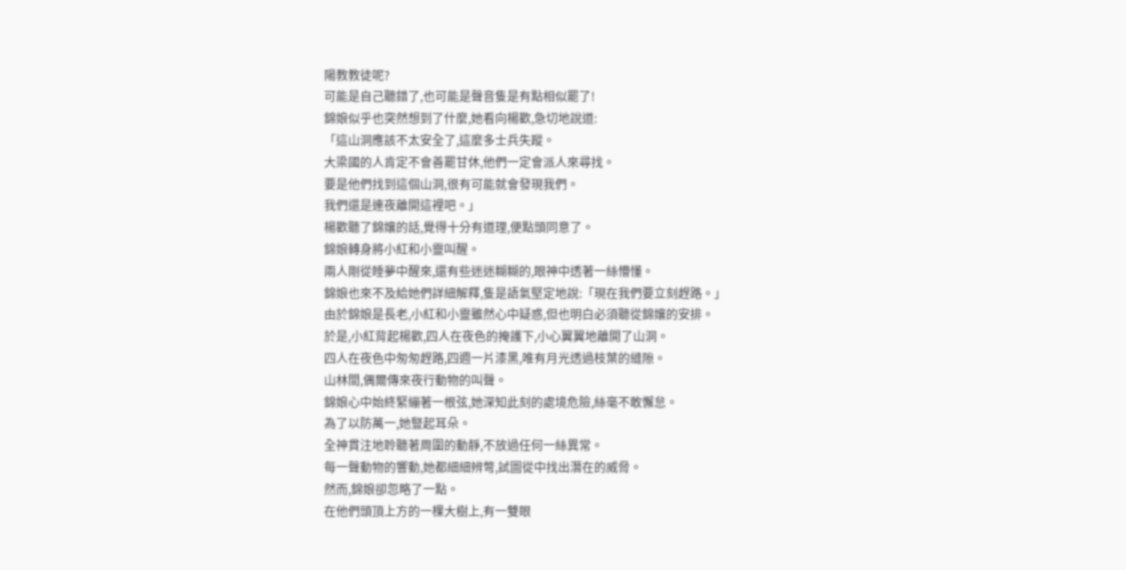陽教教徒呢?
可能是自己聽錯了,也可能是聲音隻是有點相似罷了!
錦娘似乎也突然想到了什麼,她看向楊歡,急切地說道:
「這山洞應該不太安全了,這麼多士兵失蹤。
大梁國的人肯定不會善罷甘休,他們一定會派人來尋找。
要是他們找到這個山洞,很有可能就會發現我們。
我們還是連夜離開這裡吧。」
楊歡聽了錦孃的話,覺得十分有道理,便點頭同意了。
錦娘轉身將小紅和小靈叫醒。
兩人剛從睡夢中醒來,還有些迷迷糊糊的,眼神中透著一絲懵懂。
錦娘也來不及給她們詳細解釋,隻是語氣堅定地說:「現在我們要立刻趕路。」
由於錦娘是長老,小紅和小靈雖然心中疑惑,但也明白必須聽從錦孃的安排。
於是,小紅背起楊歡,四人在夜色的掩護下,小心翼翼地離開了山洞。
四人在夜色中匆匆趕路,四週一片漆黑,唯有月光透過枝葉的縫隙。
山林間,偶爾傳來夜行動物的叫聲。
錦娘心中始終緊繃著一根弦,她深知此刻的處境危險,絲毫不敢懈怠。
為了以防萬一,她豎起耳朵。
全神貫注地聆聽著周圍的動靜,不放過任何一絲異常。
每一聲動物的響動,她都細細辨彆,試圖從中找出潛在的威脅。
然而,錦娘卻忽略了一點。
在他們頭頂上方的一棵大樹上,有一雙眼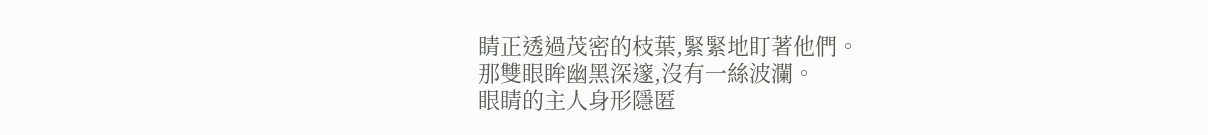睛正透過茂密的枝葉,緊緊地盯著他們。
那雙眼眸幽黑深邃,沒有一絲波瀾。
眼睛的主人身形隱匿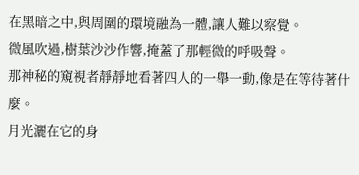在黑暗之中,與周圍的環境融為一體,讓人難以察覺。
微風吹過,樹葉沙沙作響,掩蓋了那輕微的呼吸聲。
那神秘的窺視者靜靜地看著四人的一舉一動,像是在等待著什麼。
月光灑在它的身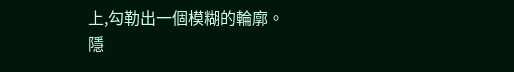上,勾勒出一個模糊的輪廓。
隱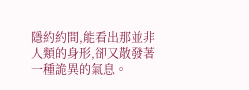隱約約間,能看出那並非人類的身形,卻又散發著一種詭異的氣息。